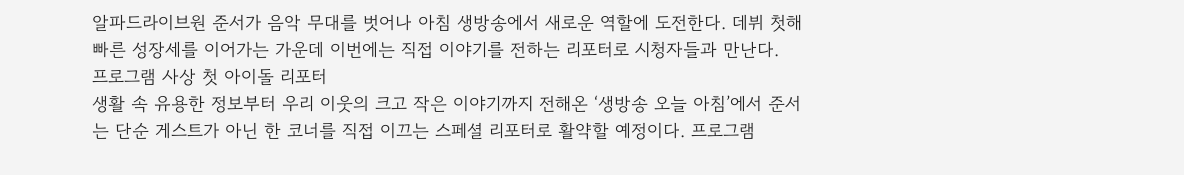알파드라이브원 준서가 음악 무대를 벗어나 아침 생방송에서 새로운 역할에 도전한다. 데뷔 첫해 빠른 성장세를 이어가는 가운데 이번에는 직접 이야기를 전하는 리포터로 시청자들과 만난다.
프로그램 사상 첫 아이돌 리포터
생활 속 유용한 정보부터 우리 이웃의 크고 작은 이야기까지 전해온 ‘생방송 오늘 아침’에서 준서는 단순 게스트가 아닌 한 코너를 직접 이끄는 스페셜 리포터로 활약할 예정이다. 프로그램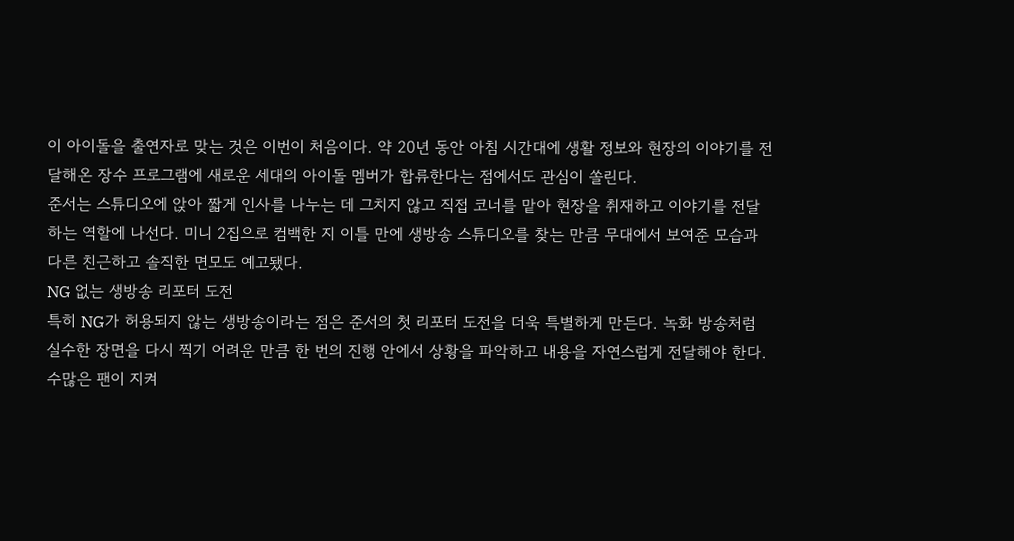이 아이돌을 출연자로 맞는 것은 이번이 처음이다. 약 20년 동안 아침 시간대에 생활 정보와 현장의 이야기를 전달해온 장수 프로그램에 새로운 세대의 아이돌 멤버가 합류한다는 점에서도 관심이 쏠린다.
준서는 스튜디오에 앉아 짧게 인사를 나누는 데 그치지 않고 직접 코너를 맡아 현장을 취재하고 이야기를 전달하는 역할에 나선다. 미니 2집으로 컴백한 지 이틀 만에 생방송 스튜디오를 찾는 만큼 무대에서 보여준 모습과 다른 친근하고 솔직한 면모도 예고됐다.
NG 없는 생방송 리포터 도전
특히 NG가 허용되지 않는 생방송이라는 점은 준서의 첫 리포터 도전을 더욱 특별하게 만든다. 녹화 방송처럼 실수한 장면을 다시 찍기 어려운 만큼 한 번의 진행 안에서 상황을 파악하고 내용을 자연스럽게 전달해야 한다.
수많은 팬이 지켜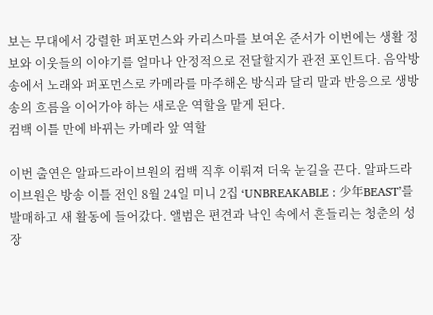보는 무대에서 강렬한 퍼포먼스와 카리스마를 보여온 준서가 이번에는 생활 정보와 이웃들의 이야기를 얼마나 안정적으로 전달할지가 관전 포인트다. 음악방송에서 노래와 퍼포먼스로 카메라를 마주해온 방식과 달리 말과 반응으로 생방송의 흐름을 이어가야 하는 새로운 역할을 맡게 된다.
컴백 이틀 만에 바뀌는 카메라 앞 역할

이번 출연은 알파드라이브원의 컴백 직후 이뤄져 더욱 눈길을 끈다. 알파드라이브원은 방송 이틀 전인 8월 24일 미니 2집 ‘UNBREAKABLE : 少年BEAST’를 발매하고 새 활동에 들어갔다. 앨범은 편견과 낙인 속에서 흔들리는 청춘의 성장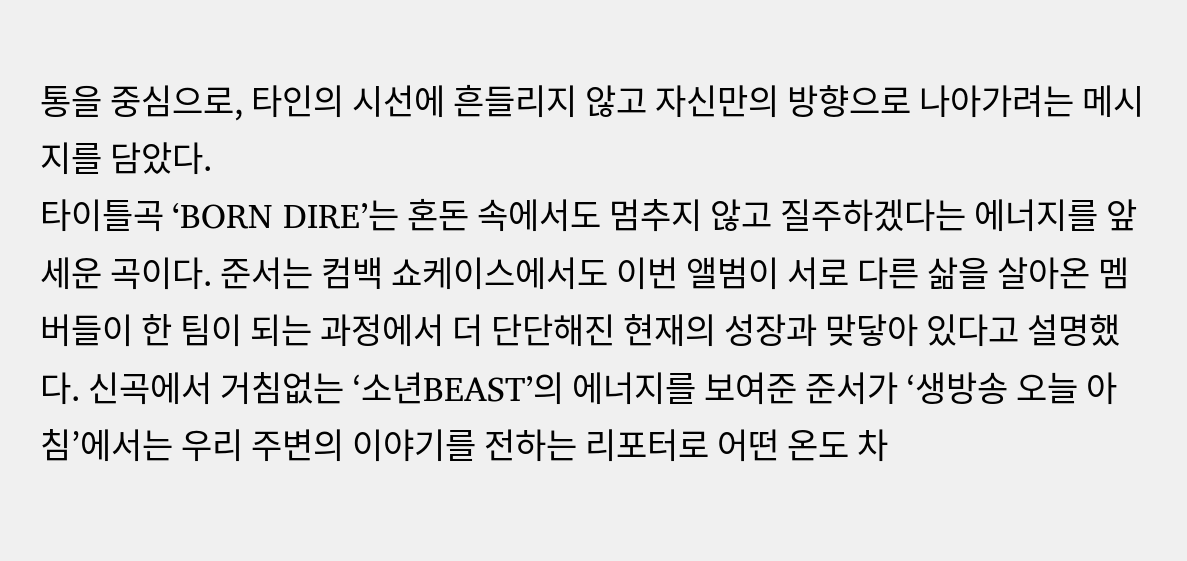통을 중심으로, 타인의 시선에 흔들리지 않고 자신만의 방향으로 나아가려는 메시지를 담았다.
타이틀곡 ‘BORN DIRE’는 혼돈 속에서도 멈추지 않고 질주하겠다는 에너지를 앞세운 곡이다. 준서는 컴백 쇼케이스에서도 이번 앨범이 서로 다른 삶을 살아온 멤버들이 한 팀이 되는 과정에서 더 단단해진 현재의 성장과 맞닿아 있다고 설명했다. 신곡에서 거침없는 ‘소년BEAST’의 에너지를 보여준 준서가 ‘생방송 오늘 아침’에서는 우리 주변의 이야기를 전하는 리포터로 어떤 온도 차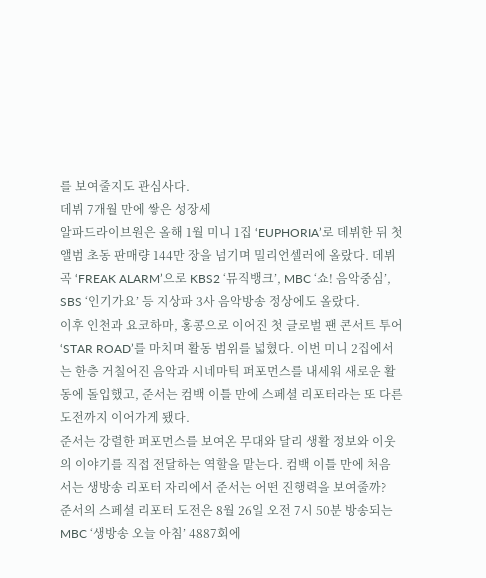를 보여줄지도 관심사다.
데뷔 7개월 만에 쌓은 성장세
알파드라이브원은 올해 1월 미니 1집 ‘EUPHORIA’로 데뷔한 뒤 첫 앨범 초동 판매량 144만 장을 넘기며 밀리언셀러에 올랐다. 데뷔곡 ‘FREAK ALARM’으로 KBS2 ‘뮤직뱅크’, MBC ‘쇼! 음악중심’, SBS ‘인기가요’ 등 지상파 3사 음악방송 정상에도 올랐다.
이후 인천과 요코하마, 홍콩으로 이어진 첫 글로벌 팬 콘서트 투어 ‘STAR ROAD’를 마치며 활동 범위를 넓혔다. 이번 미니 2집에서는 한층 거칠어진 음악과 시네마틱 퍼포먼스를 내세워 새로운 활동에 돌입했고, 준서는 컴백 이틀 만에 스페셜 리포터라는 또 다른 도전까지 이어가게 됐다.
준서는 강렬한 퍼포먼스를 보여온 무대와 달리 생활 정보와 이웃의 이야기를 직접 전달하는 역할을 맡는다. 컴백 이틀 만에 처음 서는 생방송 리포터 자리에서 준서는 어떤 진행력을 보여줄까?
준서의 스페셜 리포터 도전은 8월 26일 오전 7시 50분 방송되는 MBC ‘생방송 오늘 아침’ 4887회에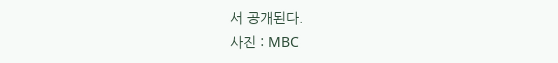서 공개된다.
사진 : MBC